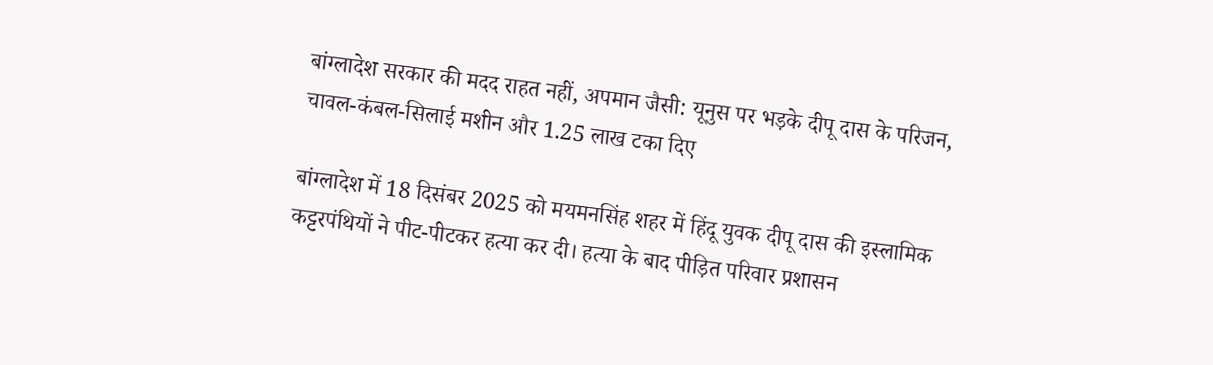बांग्लादेश सरकार की मदद राहत नहीं, अपमान जैसी: यूनुस पर भड़के दीपू दास के परिजन, चावल-कंबल-सिलाई मशीन और 1.25 लाख टका दिए

बांग्लादेश में 18 दिसंबर 2025 को मयमनसिंह शहर में हिंदू युवक दीपू दास की इस्लामिक कट्टरपंथियों ने पीट-पीटकर हत्या कर दी। हत्या के बाद पीड़ित परिवार प्रशासन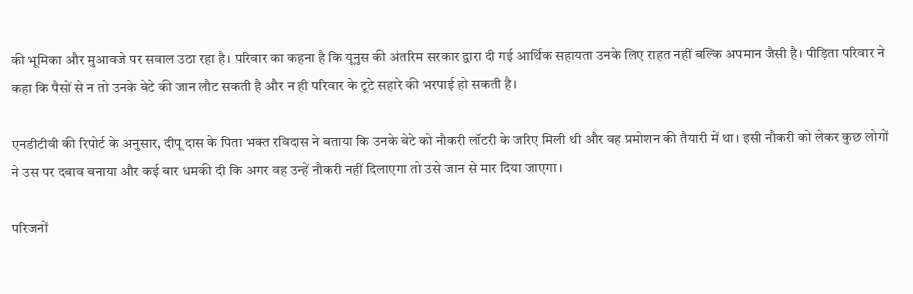की भूमिका और मुआवजे पर सवाल उठा रहा है। परिवार का कहना है कि यूनुस की अंतरिम सरकार द्वारा दी गई आर्थिक सहायता उनके लिए राहत नहीं बल्कि अपमान जैसी है। पीड़िता परिवार ने कहा कि पैसों से न तो उनके बेटे की जान लौट सकती है और न ही परिवार के टूटे सहारे की भरपाई हो सकती है।

एनडीटीवी की रिपोर्ट के अनुसार, दीपू दास के पिता भक्त रविदास ने बताया कि उनके बेटे को नौकरी लॉटरी के जरिए मिली थी और वह प्रमोशन की तैयारी में था। इसी नौकरी को लेकर कुछ लोगों ने उस पर दबाव बनाया और कई बार धमकी दी कि अगर वह उन्हें नौकरी नहीं दिलाएगा तो उसे जान से मार दिया जाएगा।

परिजनों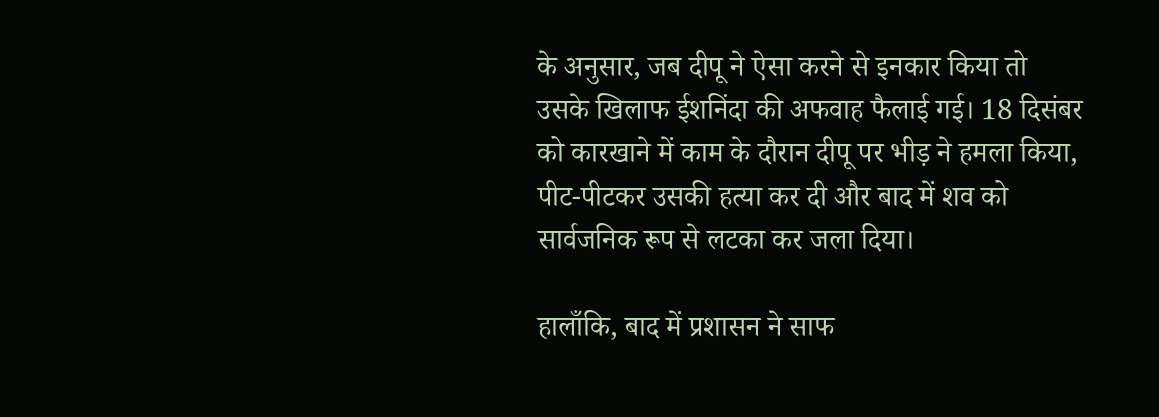के अनुसार, जब दीपू ने ऐसा करने से इनकार किया तो उसके खिलाफ ईशनिंदा की अफवाह फैलाई गई। 18 दिसंबर को कारखाने में काम के दौरान दीपू पर भीड़ ने हमला किया, पीट-पीटकर उसकी हत्या कर दी और बाद में शव को सार्वजनिक रूप से लटका कर जला दिया।

हालाँकि, बाद में प्रशासन ने साफ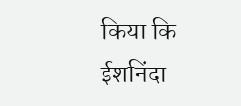किया कि ईशनिंदा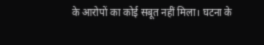के आरोपों का कोई सबूत नहीं मिला। घटना के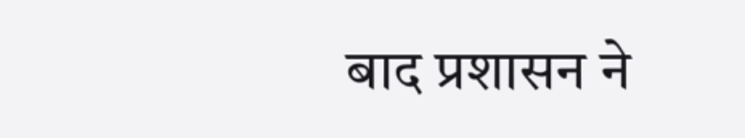बाद प्रशासन ने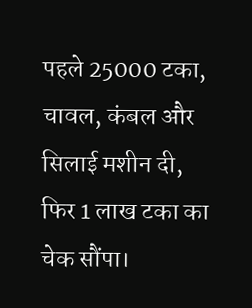पहले 25000 टका, चावल, कंबल और सिलाई मशीन दी, फिर 1 लाख टका का चेक सौंपा।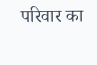परिवार का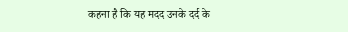कहना है कि यह मदद उनके दर्द के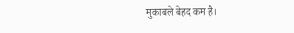मुकाबले बेहद कम है।